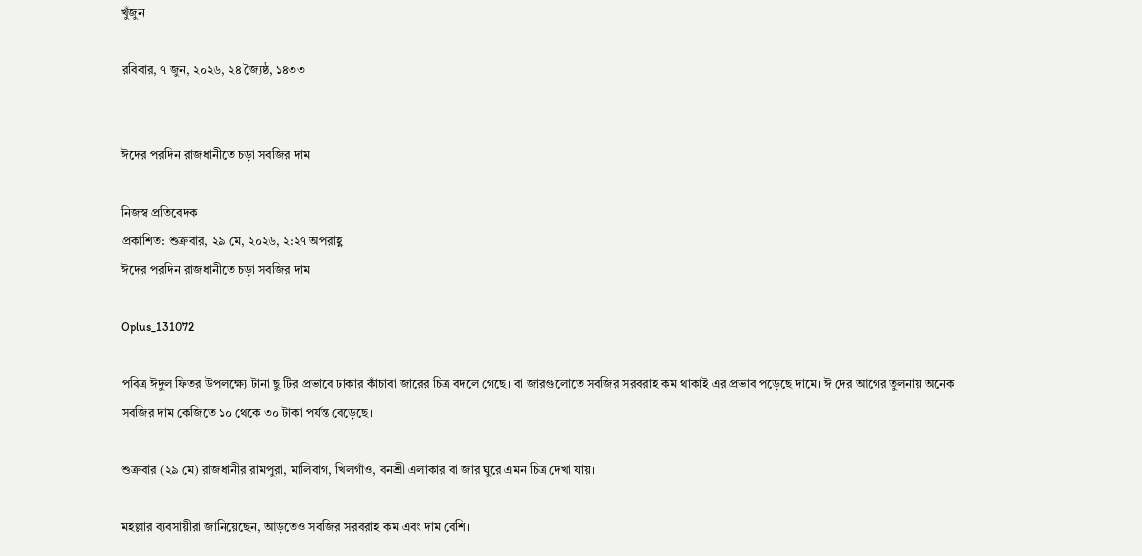খুঁজুন

রবিবার, ৭ জুন, ২০২৬, ২৪ জ্যৈষ্ঠ, ১৪৩৩


ঈদের পরদিন রাজধানীতে চড়া সবজির দাম

নিজস্ব প্রতিবেদক
প্রকাশিত: শুক্রবার, ২৯ মে, ২০২৬, ২:২৭ অপরাহ্ণ
ঈদের পরদিন রাজধানীতে চড়া সবজির দাম

Oplus_131072

পবিত্র ঈদুল ফিতর উপলক্ষ্যে টানা ছু টির প্রভাবে ঢাকার কাঁচাবা জারের চিত্র বদলে গেছে। বা জারগুলোতে সবজির সরবরাহ কম থাকাই এর প্রভাব পড়েছে দামে। ঈ দের আগের তুলনায় অনেক সবজির দাম কেজিতে ১০ থেকে ৩০ টাকা পর্যন্ত বেড়েছে।

শুক্রবার (২৯ মে) রাজধানীর রামপুরা, মালিবাগ, খিলগাঁও, বনশ্রী এলাকার বা জার ঘুরে এমন চিত্র দেখা যায়।

মহল্লার ব্যবসায়ীরা জানিয়েছেন, আড়তেও সবজির সরবরাহ কম এবং দাম বেশি।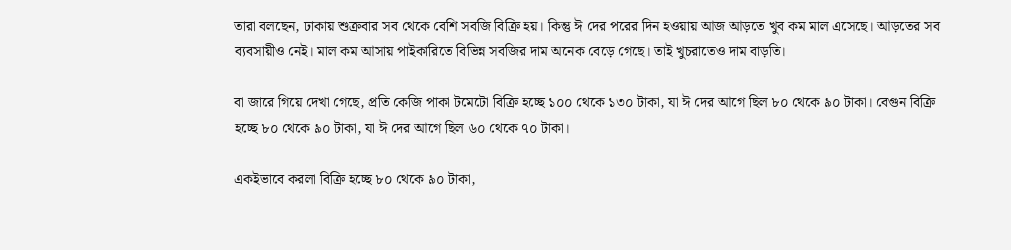তারা বলছেন, ঢাকায় শুক্রবার সব থেকে বেশি সবজি বিক্রি হয়। কিন্তু ঈ দের পরের দিন হওয়ায় আজ আড়তে খুব কম মাল এসেছে। আড়তের সব ব্যবসায়ীও নেই। মাল কম আসায় পাইকারিতে বিভিন্ন সবজির দাম অনেক বেড়ে গেছে। তাই খুচরাতেও দাম বাড়তি।

বা জারে গিয়ে দেখা গেছে, প্রতি কেজি পাকা টমেটো বিক্রি হচ্ছে ১০০ থেকে ১৩০ টাকা, যা ঈ দের আগে ছিল ৮০ থেকে ৯০ টাকা। বেগুন বিক্রি হচ্ছে ৮০ থেকে ৯০ টাকা, যা ঈ দের আগে ছিল ৬০ থেকে ৭০ টাকা।

একইভাবে করলা বিক্রি হচ্ছে ৮০ থেকে ৯০ টাকা,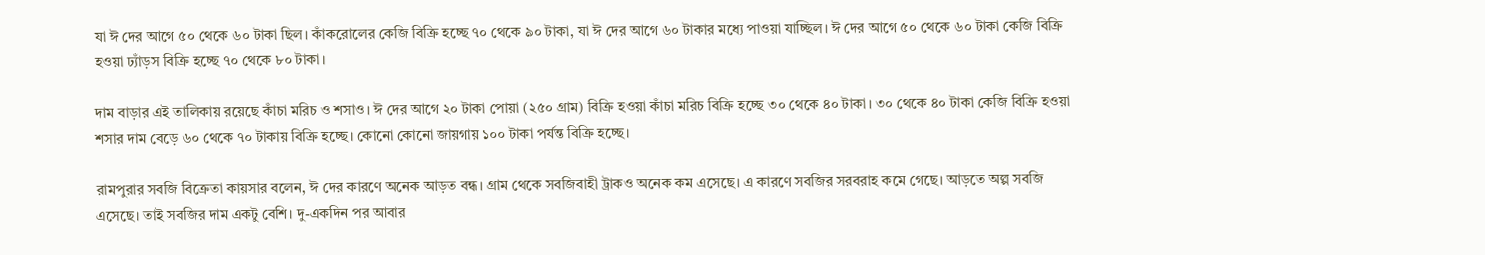যা ঈ দের আগে ৫০ থেকে ৬০ টাকা ছিল। কাঁকরোলের কেজি বিক্রি হচ্ছে ৭০ থেকে ৯০ টাকা, যা ঈ দের আগে ৬০ টাকার মধ্যে পাওয়া যাচ্ছিল। ঈ দের আগে ৫০ থেকে ৬০ টাকা কেজি বিক্রি হওয়া ঢ্যাঁড়স বিক্রি হচ্ছে ৭০ থেকে ৮০ টাকা।

দাম বাড়ার এই তালিকায় রয়েছে কাঁচা মরিচ ও শসাও। ঈ দের আগে ২০ টাকা পোয়া (২৫০ গ্রাম) বিক্রি হওয়া কাঁচা মরিচ বিক্রি হচ্ছে ৩০ থেকে ৪০ টাকা। ৩০ থেকে ৪০ টাকা কেজি বিক্রি হওয়া শসার দাম বেড়ে ৬০ থেকে ৭০ টাকায় বিক্রি হচ্ছে। কোনো কোনো জায়গায় ১০০ টাকা পর্যন্ত বিক্রি হচ্ছে।

রামপুরার সবজি বিক্রেতা কায়সার বলেন, ঈ দের কারণে অনেক আড়ত বন্ধ। গ্রাম থেকে সবজিবাহী ট্রাকও অনেক কম এসেছে। এ কারণে সবজির সরবরাহ কমে গেছে। আড়তে অল্প সবজি এসেছে। তাই সবজির দাম একটু বেশি। দু-একদিন পর আবার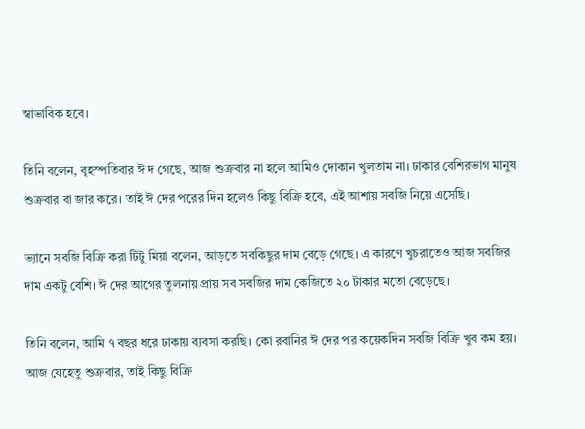স্বাভাবিক হবে।

তিনি বলেন, বৃহস্পতিবার ঈ দ গেছে, আজ শুক্রবার না হলে আমিও দোকান খুলতাম না। ঢাকার বেশিরভাগ মানুষ শুক্রবার বা জার করে। তাই ঈ দের পরের দিন হলেও কিছু বিক্রি হবে, এই আশায় সবজি নিয়ে এসেছি।

ভ্যানে সবজি বিক্রি করা টিটু মিয়া বলেন, আড়তে সবকিছুর দাম বেড়ে গেছে। এ কারণে খুচরাতেও আজ সবজির দাম একটু বেশি। ঈ দের আগের তুলনায় প্রায় সব সবজির দাম কেজিতে ২০ টাকার মতো বেড়েছে।

তিনি বলেন, আমি ৭ বছর ধরে ঢাকায় ব্যবসা করছি। কো রবানির ঈ দের পর কয়েকদিন সবজি বিক্রি খুব কম হয়। আজ যেহেতু শুক্রবার, তাই কিছু বিক্রি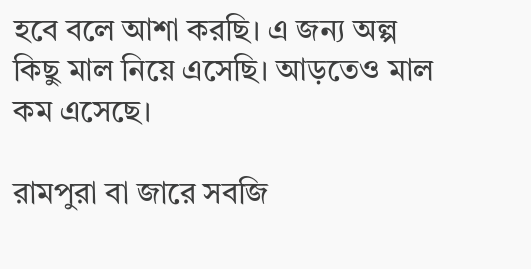হবে বলে আশা করছি। এ জন্য অল্প কিছু মাল নিয়ে এসেছি। আড়তেও মাল কম এসেছে।

রামপুরা বা জারে সবজি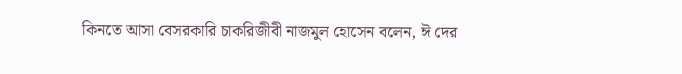কিনতে আসা বেসরকারি চাকরিজীবী নাজমুল হোসেন বলেন, ঈ দের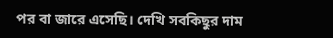পর বা জারে এসেছি। দেখি সবকিছুর দাম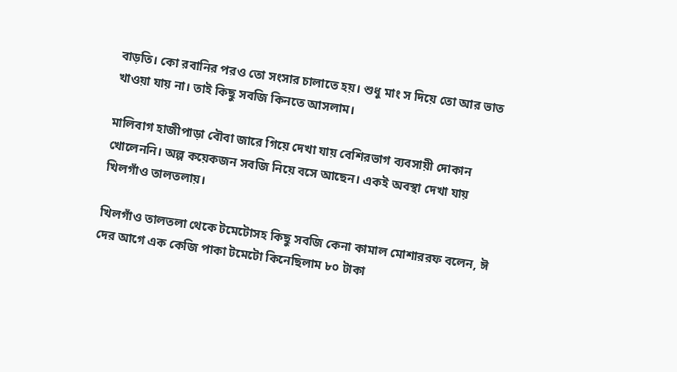বাড়তি। কো রবানির পরও তো সংসার চালাতে হয়। শুধু মাং স দিয়ে তো আর ভাত খাওয়া যায় না। তাই কিছু সবজি কিনতে আসলাম।

মালিবাগ হাজীপাড়া বৌবা জারে গিয়ে দেখা যায় বেশিরভাগ ব্যবসায়ী দোকান খোলেননি। অল্প কয়েকজন সবজি নিয়ে বসে আছেন। একই অবস্থা দেখা যায় খিলগাঁও তালতলায়।

খিলগাঁও তালতলা থেকে টমেটোসহ কিছু সবজি কেনা কামাল মোশাররফ বলেন, ঈ দের আগে এক কেজি পাকা টমেটো কিনেছিলাম ৮০ টাকা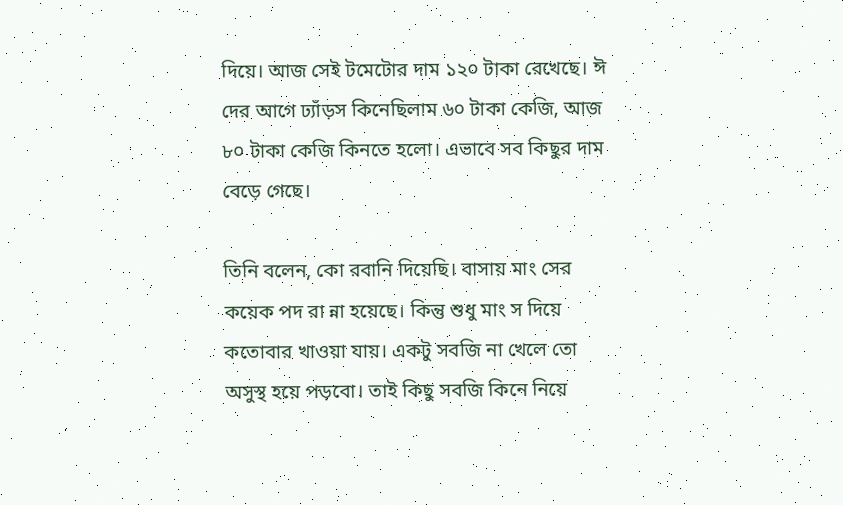দিয়ে। আজ সেই টমেটোর দাম ১২০ টাকা রেখেছে। ঈ দের আগে ঢ্যাঁড়স কিনেছিলাম ৬০ টাকা কেজি, আজ ৮০ টাকা কেজি কিনতে হলো। এভাবে সব কিছুর দাম বেড়ে গেছে।

তিনি বলেন, কো রবানি দিয়েছি। বাসায় মাং সের কয়েক পদ রা ন্না হয়েছে। কিন্তু শুধু মাং স দিয়ে কতোবার খাওয়া যায়। একটু সবজি না খেলে তো অসুস্থ হয়ে পড়বো। তাই কিছু সবজি কিনে নিয়ে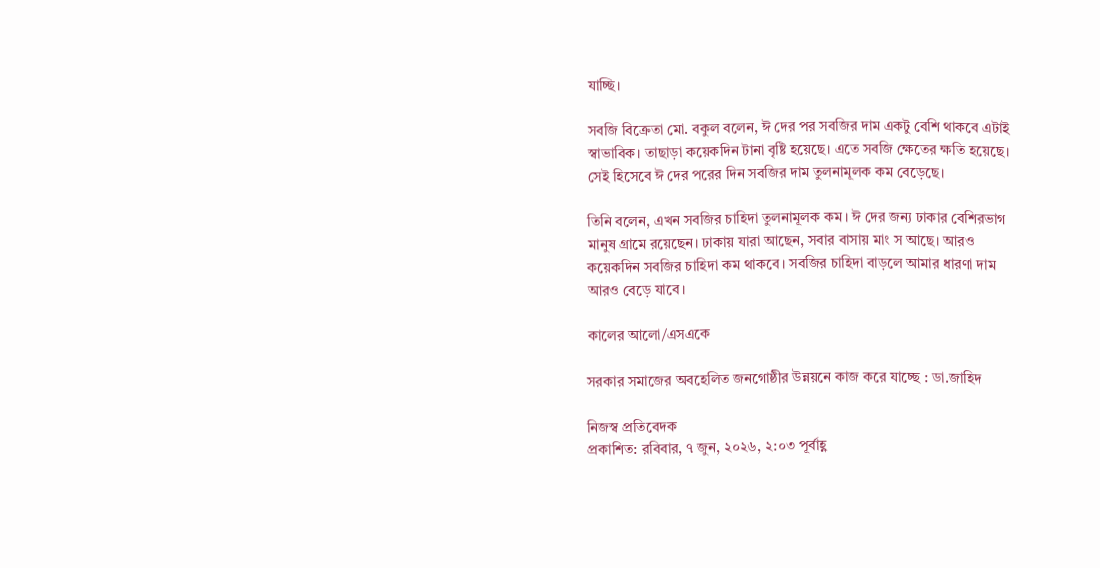যাচ্ছি।

সবজি বিক্রেতা মো. বকুল বলেন, ঈ দের পর সবজির দাম একটু বেশি থাকবে এটাই স্বাভাবিক। তাছাড়া কয়েকদিন টানা বৃষ্টি হয়েছে। এতে সবজি ক্ষেতের ক্ষতি হয়েছে। সেই হিসেবে ঈ দের পরের দিন সবজির দাম তুলনামূলক কম বেড়েছে।

তিনি বলেন, এখন সবজির চাহিদা তুলনামূলক কম। ঈ দের জন্য ঢাকার বেশিরভাগ মানুষ গ্রামে রয়েছেন। ঢাকায় যারা আছেন, সবার বাসায় মাং স আছে। আরও কয়েকদিন সবজির চাহিদা কম থাকবে। সবজির চাহিদা বাড়লে আমার ধারণা দাম আরও বেড়ে যাবে।

কালের আলো/এসএকে

সরকার সমাজের অবহেলিত জনগোষ্ঠীর উন্নয়নে কাজ করে যাচ্ছে : ডা.জাহিদ

নিজস্ব প্রতিবেদক
প্রকাশিত: রবিবার, ৭ জুন, ২০২৬, ২:০৩ পূর্বাহ্ণ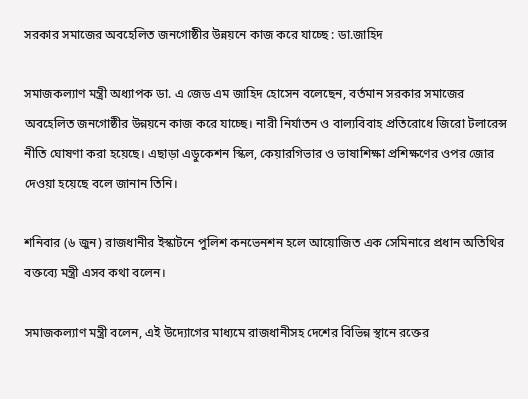সরকার সমাজের অবহেলিত জনগোষ্ঠীর উন্নয়নে কাজ করে যাচ্ছে : ডা.জাহিদ

সমাজকল্যাণ মন্ত্রী অধ্যাপক ডা. এ জেড এম জাহিদ হোসেন বলেছেন, বর্তমান সরকার সমাজের অবহেলিত জনগোষ্ঠীর উন্নয়নে কাজ করে যাচ্ছে। নারী নির্যাতন ও বাল্যবিবাহ প্রতিরোধে জিরো টলারেন্স নীতি ঘোষণা করা হয়েছে। এছাড়া এডুকেশন স্কিল, কেয়ারগিভার ও ভাষাশিক্ষা প্রশিক্ষণের ওপর জোর দেওয়া হয়েছে বলে জানান তিনি।

শনিবার (৬ জুন) রাজধানীর ইস্কাটনে পুলিশ কনভেনশন হলে আয়োজিত এক সেমিনারে প্রধান অতিথির বক্তব্যে মন্ত্রী এসব কথা বলেন।

সমাজকল্যাণ মন্ত্রী বলেন, এই উদ্যোগের মাধ্যমে রাজধানীসহ দেশের বিভিন্ন স্থানে রক্তের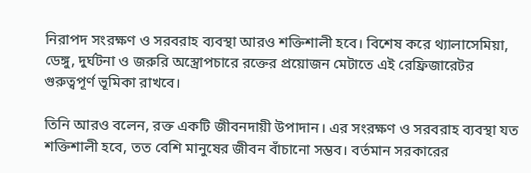নিরাপদ সংরক্ষণ ও সরবরাহ ব্যবস্থা আরও শক্তিশালী হবে। বিশেষ করে থ্যালাসেমিয়া, ডেঙ্গু, দুর্ঘটনা ও জরুরি অস্ত্রোপচারে রক্তের প্রয়োজন মেটাতে এই রেফ্রিজারেটর গুরুত্বপূর্ণ ভূমিকা রাখবে।

তিনি আরও বলেন, রক্ত একটি জীবনদায়ী উপাদান। এর সংরক্ষণ ও সরবরাহ ব্যবস্থা যত শক্তিশালী হবে, তত বেশি মানুষের জীবন বাঁচানো সম্ভব। বর্তমান সরকারের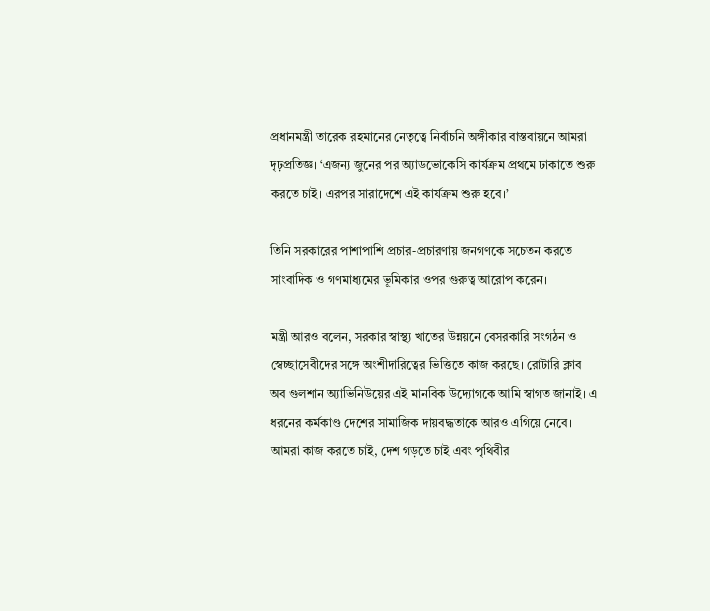প্রধানমন্ত্রী তারেক রহমানের নেতৃত্বে নির্বাচনি অঙ্গীকার বাস্তবায়নে আমরা দৃঢ়প্রতিজ্ঞ। ‌‘এজন্য জুনের পর অ্যাডভোকেসি কার্যক্রম প্রথমে ঢাকাতে শুরু করতে চাই। এরপর সারাদেশে এই কার্যক্রম শুরু হবে।’

তিনি সরকারের পাশাপাশি প্রচার-প্রচারণায় জনগণকে সচেতন করতে সাংবাদিক ও গণমাধ্যমের ভূমিকার ওপর গুরুত্ব আরোপ করেন।

মন্ত্রী আরও বলেন, সরকার স্বাস্থ্য খাতের উন্নয়নে বেসরকারি সংগঠন ও স্বেচ্ছাসেবীদের সঙ্গে অংশীদারিত্বের ভিত্তিতে কাজ করছে। রোটারি ক্লাব অব গুলশান অ্যাভিনিউয়ের এই মানবিক উদ্যোগকে আমি স্বাগত জানাই। এ ধরনের কর্মকাণ্ড দেশের সামাজিক দায়বদ্ধতাকে আরও এগিয়ে নেবে। আমরা কাজ করতে চাই, দেশ গড়তে চাই এবং পৃথিবীর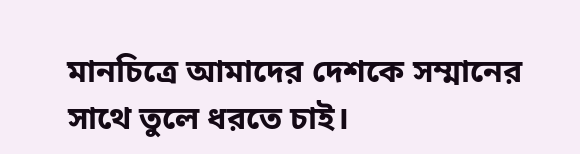মানচিত্রে আমাদের দেশকে সম্মানের সাথে তুলে ধরতে চাই।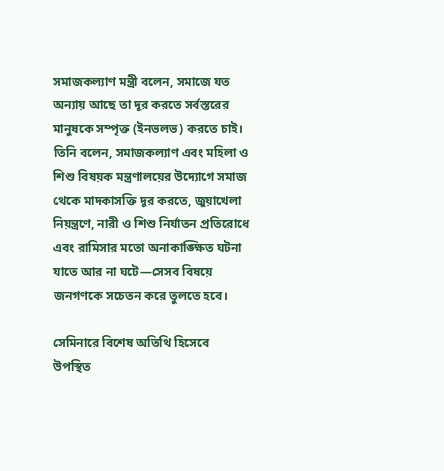সমাজকল্যাণ মন্ত্রী বলেন, সমাজে যত অন্যায় আছে তা দূর করতে সর্বস্তরের মানুষকে সম্পৃক্ত (ইনভলভ) করতে চাই। তিনি বলেন, সমাজকল্যাণ এবং মহিলা ও শিশু বিষয়ক মন্ত্রণালয়ের উদ্যোগে সমাজ থেকে মাদকাসক্তি দূর করতে, জুয়াখেলা নিয়ন্ত্রণে, নারী ও শিশু নির্যাতন প্রতিরোধে এবং রামিসার মতো অনাকাঙ্ক্ষিত ঘটনা যাতে আর না ঘটে—সেসব বিষয়ে জনগণকে সচেতন করে তুলতে হবে।

সেমিনারে বিশেষ অতিথি হিসেবে উপস্থিত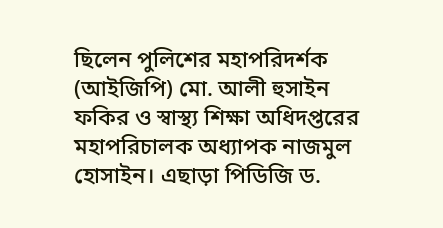ছিলেন পুলিশের মহাপরিদর্শক (আইজিপি) মো. আলী হুসাইন ফকির ও স্বাস্থ্য শিক্ষা অধিদপ্তরের মহাপরিচালক অধ্যাপক নাজমুল হোসাইন। এছাড়া পিডিজি ড.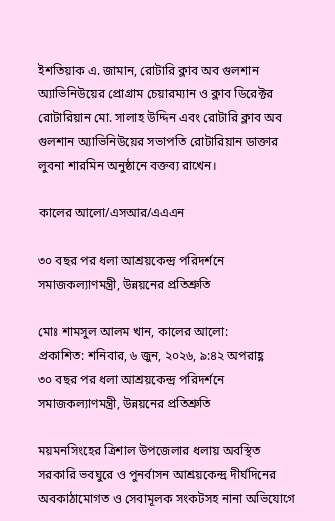ইশতিয়াক এ. জামান, রোটারি ক্লাব অব গুলশান অ্যাভিনিউয়ের প্রোগ্রাম চেয়ারম্যান ও ক্লাব ডিরেক্টর রোটারিয়ান মো. সালাহ উদ্দিন এবং রোটারি ক্লাব অব গুলশান অ্যাভিনিউয়ের সভাপতি রোটারিয়ান ডাক্তার লুবনা শারমিন অনুষ্ঠানে বক্তব্য রাখেন।

কালের আলো/এসআর/এএএন

৩০ বছর পর ধলা আশ্রয়কেন্দ্র পরিদর্শনে সমাজকল্যাণমন্ত্রী, উন্নয়নের প্রতিশ্রুতি

মোঃ শামসুল আলম খান, কালের আলো:
প্রকাশিত: শনিবার, ৬ জুন, ২০২৬, ৯:৪২ অপরাহ্ণ
৩০ বছর পর ধলা আশ্রয়কেন্দ্র পরিদর্শনে সমাজকল্যাণমন্ত্রী, উন্নয়নের প্রতিশ্রুতি

ময়মনসিংহের ত্রিশাল উপজেলার ধলায় অবস্থিত সরকারি ভবঘুরে ও পুনর্বাসন আশ্রয়কেন্দ্র দীর্ঘদিনের অবকাঠামোগত ও সেবামূলক সংকটসহ নানা অভিযোগে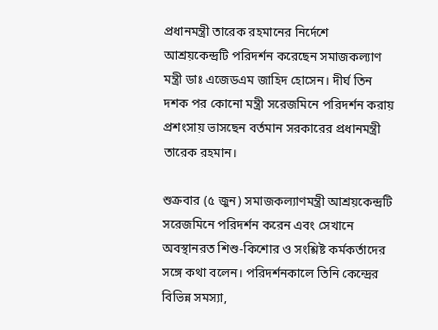প্রধানমন্ত্রী তারেক রহমানের নির্দেশে আশ্রয়কেন্দ্রটি পরিদর্শন করেছেন সমাজকল্যাণ মন্ত্রী ডাঃ এজেডএম জাহিদ হোসেন। দীর্ঘ তিন দশক পর কোনো মন্ত্রী সরেজমিনে পরিদর্শন করায় প্রশংসায় ভাসছেন বর্তমান সরকারের প্রধানমন্ত্রী তারেক রহমান।

শুক্রবার (৫ জুন) সমাজকল্যাণমন্ত্রী আশ্রয়কেন্দ্রটি সরেজমিনে পরিদর্শন করেন এবং সেখানে অবস্থানরত শিশু-কিশোর ও সংশ্লিষ্ট কর্মকর্তাদের সঙ্গে কথা বলেন। পরিদর্শনকালে তিনি কেন্দ্রের বিভিন্ন সমস্যা,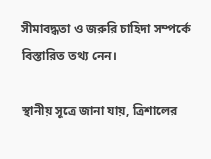সীমাবদ্ধতা ও জরুরি চাহিদা সম্পর্কে বিস্তারিত তথ্য নেন।

স্থানীয় সূত্রে জানা যায়, ত্রিশালের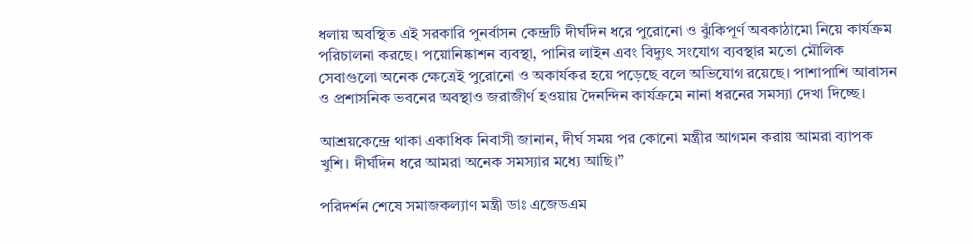ধলায় অবস্থিত এই সরকারি পুনর্বাসন কেন্দ্রটি দীর্ঘদিন ধরে পুরোনো ও ঝুঁকিপূর্ণ অবকাঠামো নিয়ে কার্যক্রম পরিচালনা করছে। পয়োনিষ্কাশন ব্যবস্থা, পানির লাইন এবং বিদ্যুৎ সংযোগ ব্যবস্থার মতো মৌলিক সেবাগুলো অনেক ক্ষেত্রেই পুরোনো ও অকার্যকর হয়ে পড়েছে বলে অভিযোগ রয়েছে। পাশাপাশি আবাসন ও প্রশাসনিক ভবনের অবস্থাও জরাজীর্ণ হওয়ায় দৈনন্দিন কার্যক্রমে নানা ধরনের সমস্যা দেখা দিচ্ছে।

আশ্রয়কেন্দ্রে থাকা একাধিক নিবাসী জানান, দীর্ঘ সময় পর কোনো মন্ত্রীর আগমন করায় আমরা ব্যাপক খুশি। দীর্ঘদিন ধরে আমরা অনেক সমস্যার মধ্যে আছি।”

পরিদর্শন শেষে সমাজকল্যাণ মন্ত্রী ডাঃ এজেডএম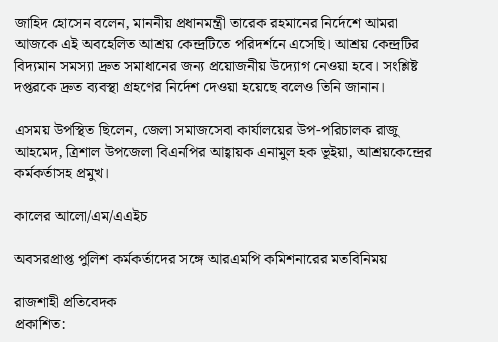জাহিদ হোসেন বলেন, মাননীয় প্রধানমন্ত্রী তারেক রহমানের নির্দেশে আমরা আজকে এই অবহেলিত আশ্রয় কেন্দ্রটিতে পরিদর্শনে এসেছি। আশ্রয় কেন্দ্রটির বিদ্যমান সমস্যা দ্রুত সমাধানের জন্য প্রয়োজনীয় উদ্যোগ নেওয়া হবে। সংশ্লিষ্ট দপ্তরকে দ্রুত ব্যবস্থা গ্রহণের নির্দেশ দেওয়া হয়েছে বলেও তিনি জানান।

এসময় উপস্থিত ছিলেন, জেলা সমাজসেবা কার্যালয়ের উপ-পরিচালক রাজু আহমেদ, ত্রিশাল উপজেলা বিএনপির আহ্বায়ক এনামুল হক ভূইয়া, আশ্রয়কেন্দ্রের কর্মকর্তাসহ প্রমুখ।

কালের আলো/এম/এএইচ

অবসরপ্রাপ্ত পুলিশ কর্মকর্তাদের সঙ্গে আরএমপি কমিশনারের মতবিনিময়

রাজশাহী প্রতিবেদক
প্রকাশিত: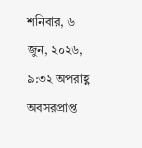শনিবার, ৬ জুন, ২০২৬, ৯:৩২ অপরাহ্ণ
অবসরপ্রাপ্ত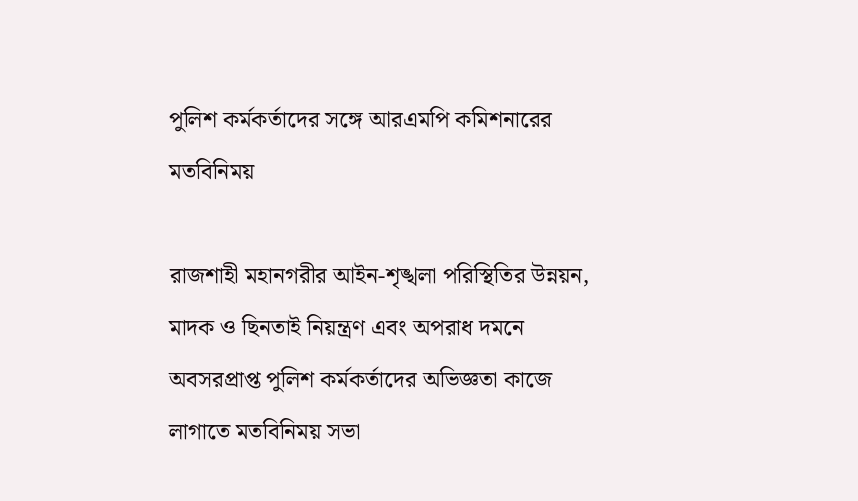পুলিশ কর্মকর্তাদের সঙ্গে আরএমপি কমিশনারের মতবিনিময়

রাজশাহী মহানগরীর আইন-শৃঙ্খলা পরিস্থিতির উন্নয়ন, মাদক ও ছিনতাই নিয়ন্ত্রণ এবং অপরাধ দমনে অবসরপ্রাপ্ত পুলিশ কর্মকর্তাদের অভিজ্ঞতা কাজে লাগাতে মতবিনিময় সভা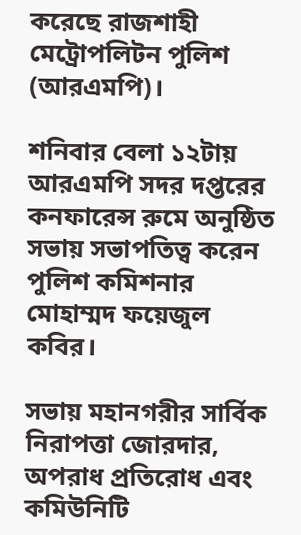করেছে রাজশাহী মেট্রোপলিটন পুলিশ (আরএমপি)।

শনিবার বেলা ১২টায় আরএমপি সদর দপ্তরের কনফারেন্স রুমে অনুষ্ঠিত সভায় সভাপতিত্ব করেন পুলিশ কমিশনার মোহাম্মদ ফয়েজুল কবির।

সভায় মহানগরীর সার্বিক নিরাপত্তা জোরদার, অপরাধ প্রতিরোধ এবং কমিউনিটি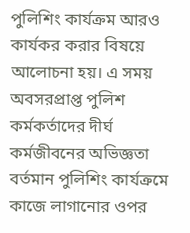পুলিশিং কার্যক্রম আরও কার্যকর করার বিষয়ে আলোচনা হয়। এ সময় অবসরপ্রাপ্ত পুলিশ কর্মকর্তাদের দীর্ঘ কর্মজীবনের অভিজ্ঞতা বর্তমান পুলিশিং কার্যক্রমে কাজে লাগানোর ওপর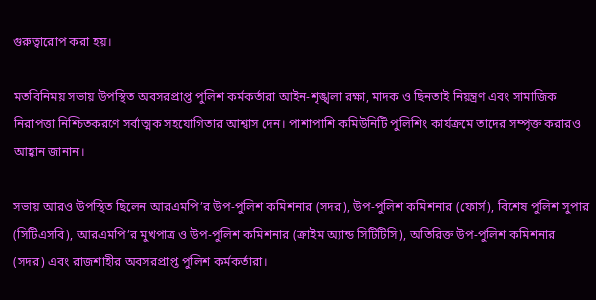গুরুত্বারোপ করা হয়।

মতবিনিময় সভায় উপস্থিত অবসরপ্রাপ্ত পুলিশ কর্মকর্তারা আইন-শৃঙ্খলা রক্ষা, মাদক ও ছিনতাই নিয়ন্ত্রণ এবং সামাজিক নিরাপত্তা নিশ্চিতকরণে সর্বাত্মক সহযোগিতার আশ্বাস দেন। পাশাপাশি কমিউনিটি পুলিশিং কার্যক্রমে তাদের সম্পৃক্ত করারও আহ্বান জানান।

সভায় আরও উপস্থিত ছিলেন আরএমপি’র উপ-পুলিশ কমিশনার (সদর), উপ-পুলিশ কমিশনার (ফোর্স), বিশেষ পুলিশ সুপার (সিটিএসবি), আরএমপি’র মুখপাত্র ও উপ-পুলিশ কমিশনার (ক্রাইম অ্যান্ড সিটিটিসি), অতিরিক্ত উপ-পুলিশ কমিশনার (সদর) এবং রাজশাহীর অবসরপ্রাপ্ত পুলিশ কর্মকর্তারা।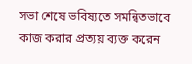সভা শেষে ভবিষ্যতে সমন্বিতভাবে কাজ করার প্রত্যয় ব্যক্ত করেন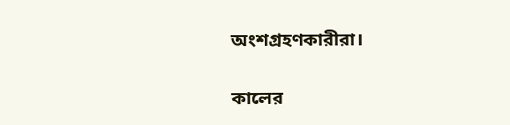অংশগ্রহণকারীরা।

কালের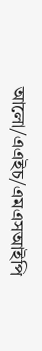আলো/এএইচ/এমএসআইপি